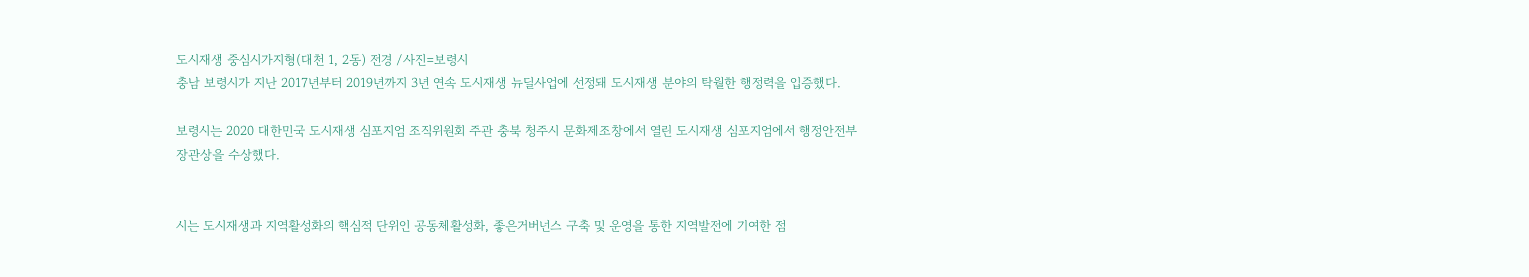도시재생 중심시가지형(대천 1, 2동) 전경 /사진=보령시
충남 보령시가 지난 2017년부터 2019년까지 3년 연속 도시재생 뉴딜사업에 선정돼 도시재생 분야의 탁월한 행정력을 입증했다.

보령시는 2020 대한민국 도시재생 심포지엄 조직위원회 주관 충북 청주시 문화제조창에서 열린 도시재생 심포지엄에서 행정안전부 장관상을 수상했다.


시는 도시재생과 지역활성화의 핵심적 단위인 공동체활성화, 좋은거버넌스 구축 및 운영을 통한 지역발전에 기여한 점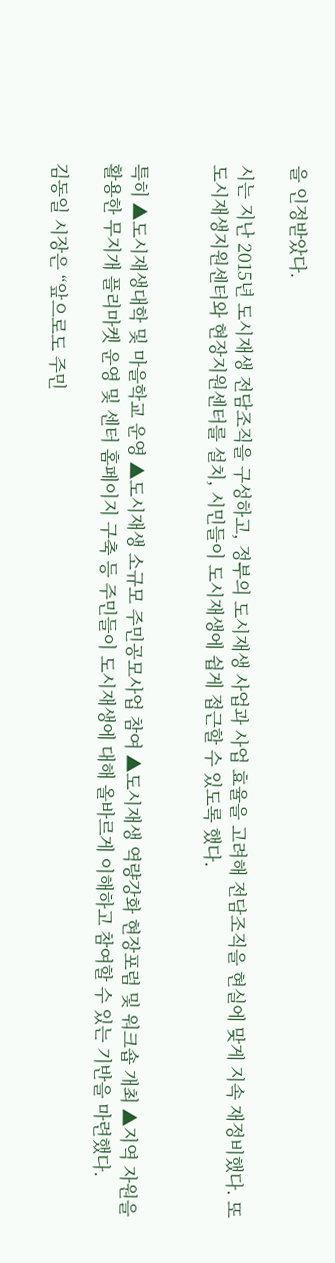을 인정받았다.

시는 지난 2015년 도시재생 전담조직을 구성하고, 정부의 도시재생 사업과 사업 효율을 고려해 전담조직을 현실에 맞게 지속 재정비했다. 또 도시재생지원센터와 현장지원센터를 설치, 시민들이 도시재생에 쉽게 접근할 수 있도록 했다.


특히 ▲도시재생대학 및 마을학교 운영 ▲도시재생 소규모 주민공모사업 참여 ▲도시재생 역량강화 현장포럼 및 워크숍 개최 ▲지역 자원을 활용한 무지개 플리마켓 운영 및 센터 홈페이지 구축 등 주민들이 도시재생에 대해 올바르게 이해하고 참여할 수 있는 기반을 마련했다.

김동일 시장은 “앞으로도 주민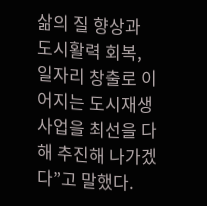삶의 질 향상과 도시활력 회복, 일자리 창출로 이어지는 도시재생 사업을 최선을 다해 추진해 나가겠다”고 말했다.